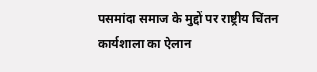पसमांदा समाज के मुद्दों पर राष्ट्रीय चिंतन कार्यशाला का ऐलान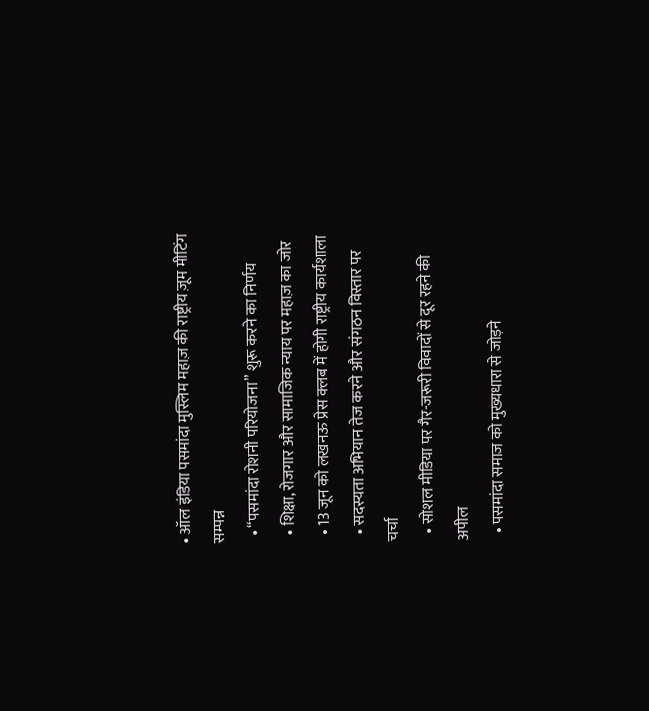• ऑल इंडिया पसमांदा मुस्लिम महाज़ की राष्ट्रीय ज़ूम मीटिंग सम्पन्न
  • “पसमांदा रोशनी परियोजना” शुरू करने का निर्णय
  • शिक्षा, रोजगार और सामाजिक न्याय पर महाज़ का जोर
  • 13 जून को लखनऊ प्रेस क्लब में होगी राष्ट्रीय कार्यशाला
  • सदस्यता अभियान तेज करने और संगठन विस्तार पर चर्चा
  • सोशल मीडिया पर गैर-जरूरी विवादों से दूर रहने की अपील
  • पसमांदा समाज को मुख्यधारा से जोड़ने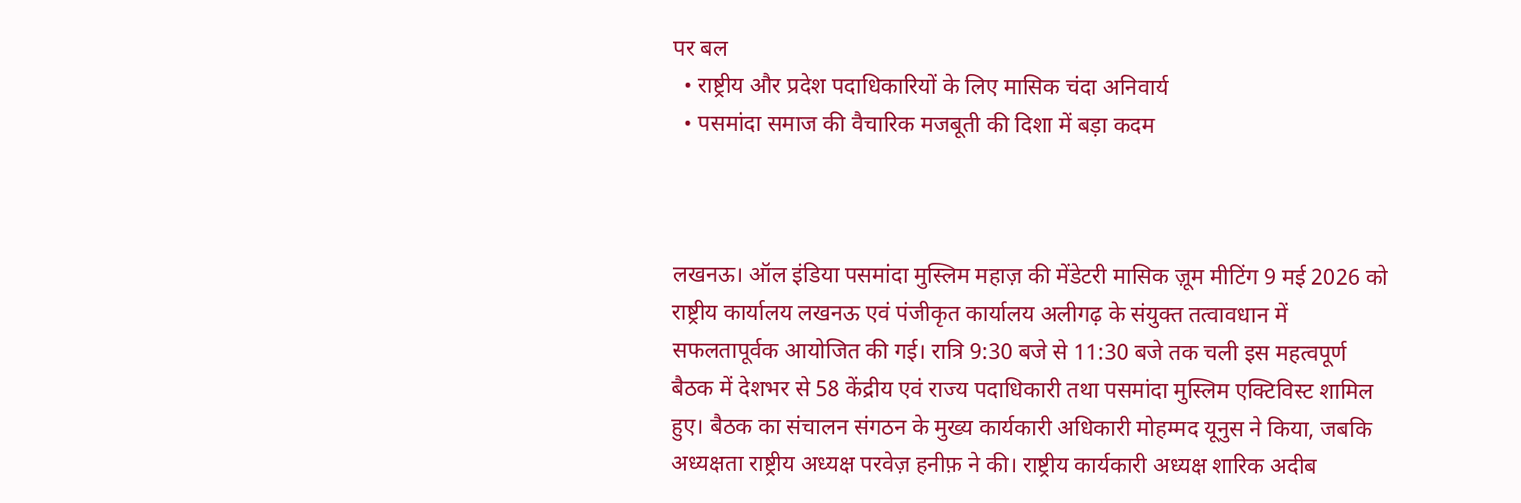पर बल
  • राष्ट्रीय और प्रदेश पदाधिकारियों के लिए मासिक चंदा अनिवार्य
  • पसमांदा समाज की वैचारिक मजबूती की दिशा में बड़ा कदम



लखनऊ। ऑल इंडिया पसमांदा मुस्लिम महाज़ की मेंडेटरी मासिक ज़ूम मीटिंग 9 मई 2026 को राष्ट्रीय कार्यालय लखनऊ एवं पंजीकृत कार्यालय अलीगढ़ के संयुक्त तत्वावधान में सफलतापूर्वक आयोजित की गई। रात्रि 9:30 बजे से 11:30 बजे तक चली इस महत्वपूर्ण बैठक में देशभर से 58 केंद्रीय एवं राज्य पदाधिकारी तथा पसमांदा मुस्लिम एक्टिविस्ट शामिल हुए। बैठक का संचालन संगठन के मुख्य कार्यकारी अधिकारी मोहम्मद यूनुस ने किया, जबकि अध्यक्षता राष्ट्रीय अध्यक्ष परवेज़ हनीफ़ ने की। राष्ट्रीय कार्यकारी अध्यक्ष शारिक अदीब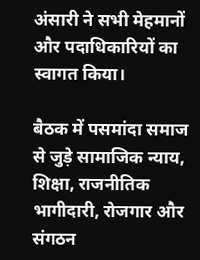अंसारी ने सभी मेहमानों और पदाधिकारियों का स्वागत किया।

बैठक में पसमांदा समाज से जुड़े सामाजिक न्याय, शिक्षा, राजनीतिक भागीदारी, रोजगार और संगठन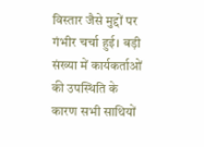विस्तार जैसे मुद्दों पर गंभीर चर्चा हुई। बड़ी संख्या में कार्यकर्ताओं की उपस्थिति के कारण सभी साथियों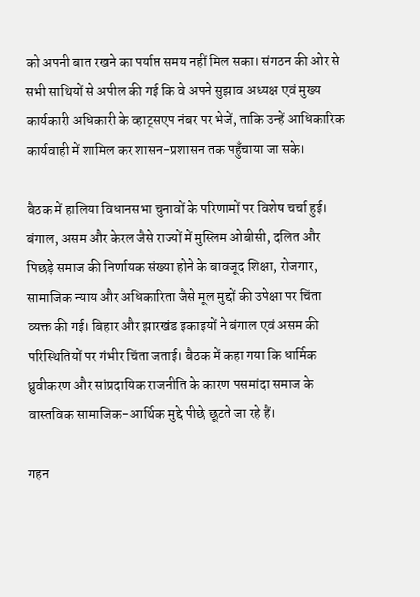को अपनी बात रखने का पर्याप्त समय नहीं मिल सका। संगठन की ओर से सभी साथियों से अपील की गई कि वे अपने सुझाव अध्यक्ष एवं मुख्य कार्यकारी अधिकारी के व्हाट्सएप नंबर पर भेजें, ताकि उन्हें आधिकारिक कार्यवाही में शामिल कर शासन-प्रशासन तक पहुँचाया जा सके।

बैठक में हालिया विधानसभा चुनावों के परिणामों पर विशेष चर्चा हुई। बंगाल, असम और केरल जैसे राज्यों में मुस्लिम ओबीसी, दलित और पिछड़े समाज की निर्णायक संख्या होने के बावजूद शिक्षा, रोजगार, सामाजिक न्याय और अधिकारिता जैसे मूल मुद्दों की उपेक्षा पर चिंता व्यक्त की गई। बिहार और झारखंड इकाइयों ने बंगाल एवं असम की परिस्थितियों पर गंभीर चिंता जताई। बैठक में कहा गया कि धार्मिक ध्रुवीकरण और सांप्रदायिक राजनीति के कारण पसमांदा समाज के वास्तविक सामाजिक-आर्थिक मुद्दे पीछे छूटते जा रहे हैं।

गहन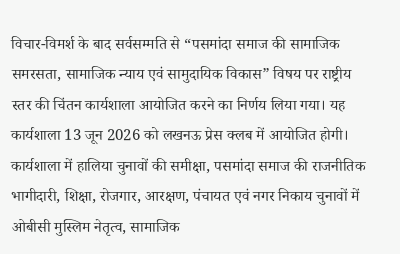विचार-विमर्श के बाद सर्वसम्मति से “पसमांदा समाज की सामाजिक समरसता, सामाजिक न्याय एवं सामुदायिक विकास” विषय पर राष्ट्रीय स्तर की चिंतन कार्यशाला आयोजित करने का निर्णय लिया गया। यह कार्यशाला 13 जून 2026 को लखनऊ प्रेस क्लब में आयोजित होगी। कार्यशाला में हालिया चुनावों की समीक्षा, पसमांदा समाज की राजनीतिक भागीदारी, शिक्षा, रोजगार, आरक्षण, पंचायत एवं नगर निकाय चुनावों में ओबीसी मुस्लिम नेतृत्व, सामाजिक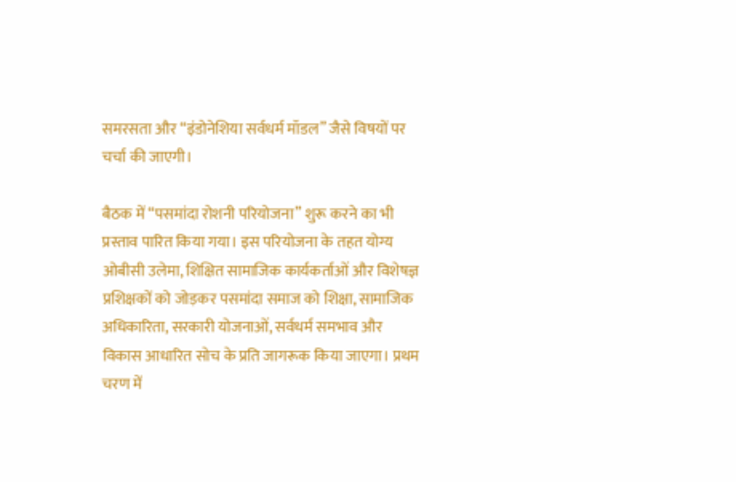समरसता और “इंडोनेशिया सर्वधर्म मॉडल” जैसे विषयों पर चर्चा की जाएगी।

बैठक में “पसमांदा रोशनी परियोजना” शुरू करने का भी प्रस्ताव पारित किया गया। इस परियोजना के तहत योग्य ओबीसी उलेमा, शिक्षित सामाजिक कार्यकर्ताओं और विशेषज्ञ प्रशिक्षकों को जोड़कर पसमांदा समाज को शिक्षा, सामाजिक अधिकारिता, सरकारी योजनाओं, सर्वधर्म समभाव और विकास आधारित सोच के प्रति जागरूक किया जाएगा। प्रथम चरण में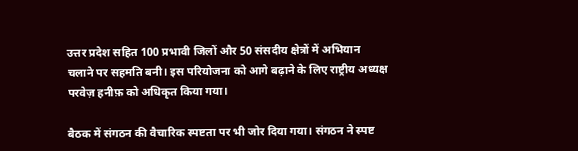उत्तर प्रदेश सहित 100 प्रभावी जिलों और 50 संसदीय क्षेत्रों में अभियान चलाने पर सहमति बनी। इस परियोजना को आगे बढ़ाने के लिए राष्ट्रीय अध्यक्ष परवेज़ हनीफ़ को अधिकृत किया गया।

बैठक में संगठन की वैचारिक स्पष्टता पर भी जोर दिया गया। संगठन ने स्पष्ट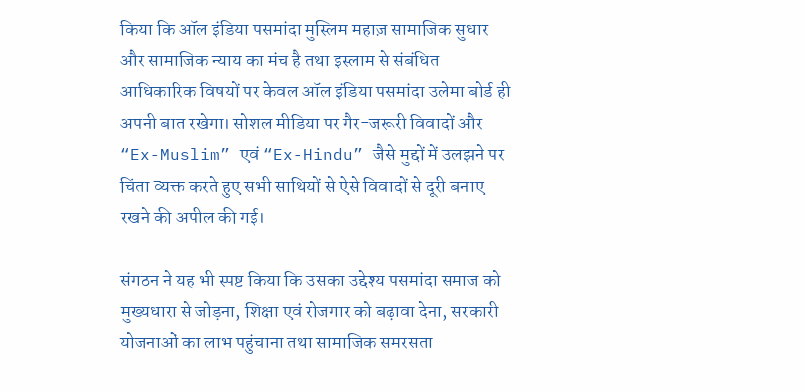किया कि ऑल इंडिया पसमांदा मुस्लिम महाज़ सामाजिक सुधार और सामाजिक न्याय का मंच है तथा इस्लाम से संबंधित आधिकारिक विषयों पर केवल ऑल इंडिया पसमांदा उलेमा बोर्ड ही अपनी बात रखेगा। सोशल मीडिया पर गैर-जरूरी विवादों और “Ex-Muslim” एवं “Ex-Hindu” जैसे मुद्दों में उलझने पर चिंता व्यक्त करते हुए सभी साथियों से ऐसे विवादों से दूरी बनाए रखने की अपील की गई।

संगठन ने यह भी स्पष्ट किया कि उसका उद्देश्य पसमांदा समाज को मुख्यधारा से जोड़ना, शिक्षा एवं रोजगार को बढ़ावा देना, सरकारी योजनाओं का लाभ पहुंचाना तथा सामाजिक समरसता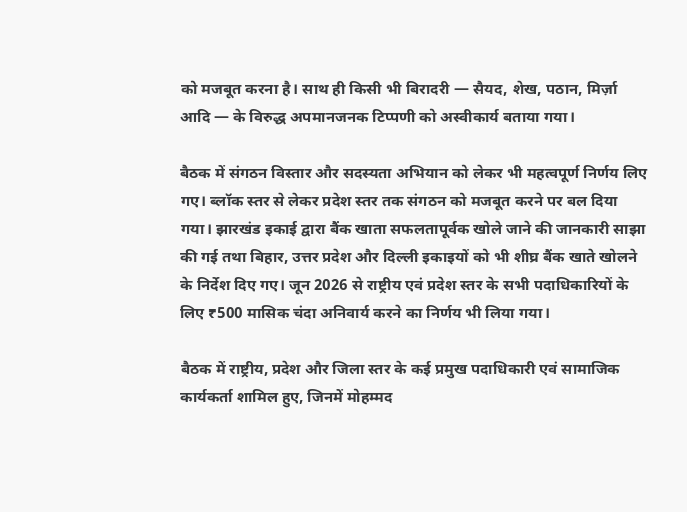को मजबूत करना है। साथ ही किसी भी बिरादरी — सैयद, शेख, पठान, मिर्ज़ा आदि — के विरुद्ध अपमानजनक टिप्पणी को अस्वीकार्य बताया गया।

बैठक में संगठन विस्तार और सदस्यता अभियान को लेकर भी महत्वपूर्ण निर्णय लिए गए। ब्लॉक स्तर से लेकर प्रदेश स्तर तक संगठन को मजबूत करने पर बल दिया गया। झारखंड इकाई द्वारा बैंक खाता सफलतापूर्वक खोले जाने की जानकारी साझा की गई तथा बिहार, उत्तर प्रदेश और दिल्ली इकाइयों को भी शीघ्र बैंक खाते खोलने के निर्देश दिए गए। जून 2026 से राष्ट्रीय एवं प्रदेश स्तर के सभी पदाधिकारियों के लिए ₹500 मासिक चंदा अनिवार्य करने का निर्णय भी लिया गया।

बैठक में राष्ट्रीय, प्रदेश और जिला स्तर के कई प्रमुख पदाधिकारी एवं सामाजिक कार्यकर्ता शामिल हुए, जिनमें मोहम्मद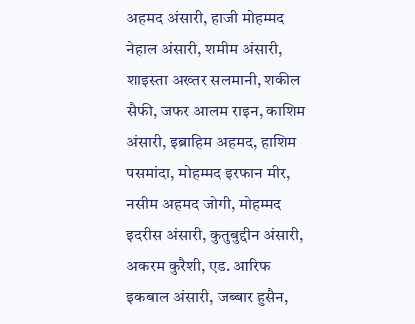अहमद अंसारी, हाजी मोहम्मद नेहाल अंसारी, शमीम अंसारी, शाइस्ता अख्तर सलमानी, शकील सैफी, जफर आलम राइन, काशिम अंसारी, इब्राहिम अहमद, हाशिम पसमांदा, मोहम्मद इरफान मीर, नसीम अहमद जोगी, मोहम्मद इदरीस अंसारी, कुतुबुद्दीन अंसारी, अकरम कुरैशी, एड. आरिफ इकबाल अंसारी, जब्बार हुसैन,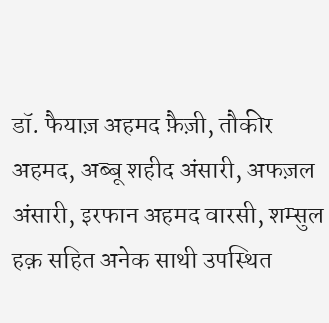डॉ. फैयाज़ अहमद फ़ैज़ी, तौकीर अहमद, अब्बू शहीद अंसारी, अफज़ल अंसारी, इरफान अहमद वारसी, शम्सुल हक़ सहित अनेक साथी उपस्थित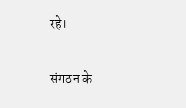रहे।

संगठन के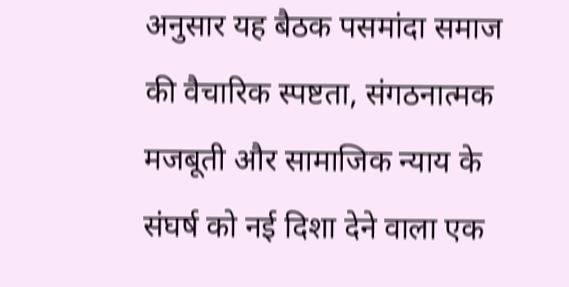अनुसार यह बैठक पसमांदा समाज की वैचारिक स्पष्टता, संगठनात्मक मजबूती और सामाजिक न्याय के संघर्ष को नई दिशा देने वाला एक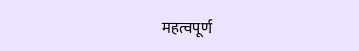महत्वपूर्ण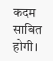कदम साबित होगी।